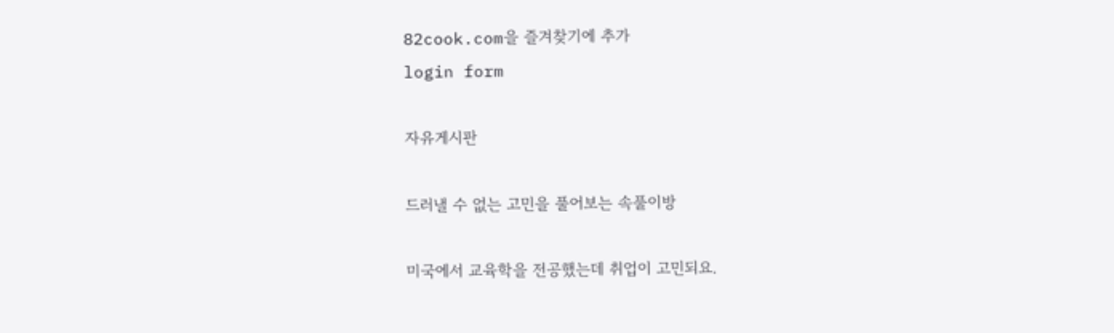82cook.com을 즐겨찾기에 추가
login form

자유게시판

드러낼 수 없는 고민을 풀어보는 속풀이방

미국에서 교육학을 전공했는데 취업이 고민되요.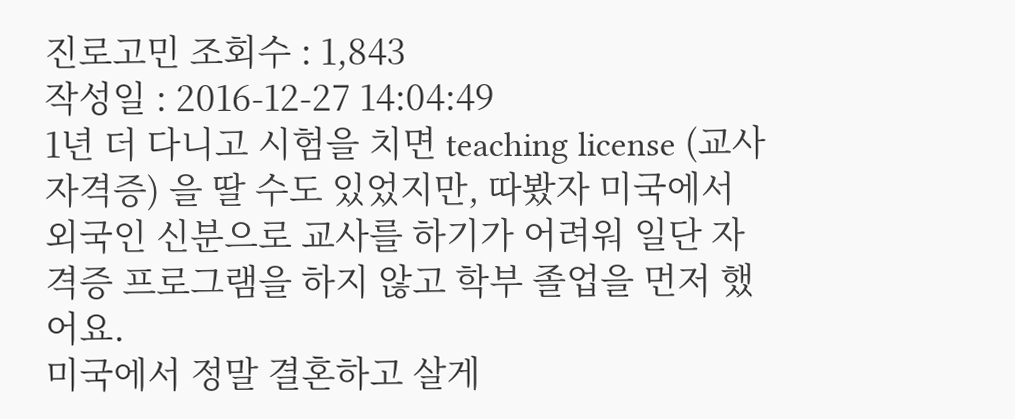진로고민 조회수 : 1,843
작성일 : 2016-12-27 14:04:49
1년 더 다니고 시험을 치면 teaching license (교사 자격증) 을 딸 수도 있었지만, 따봤자 미국에서 외국인 신분으로 교사를 하기가 어려워 일단 자격증 프로그램을 하지 않고 학부 졸업을 먼저 했어요.
미국에서 정말 결혼하고 살게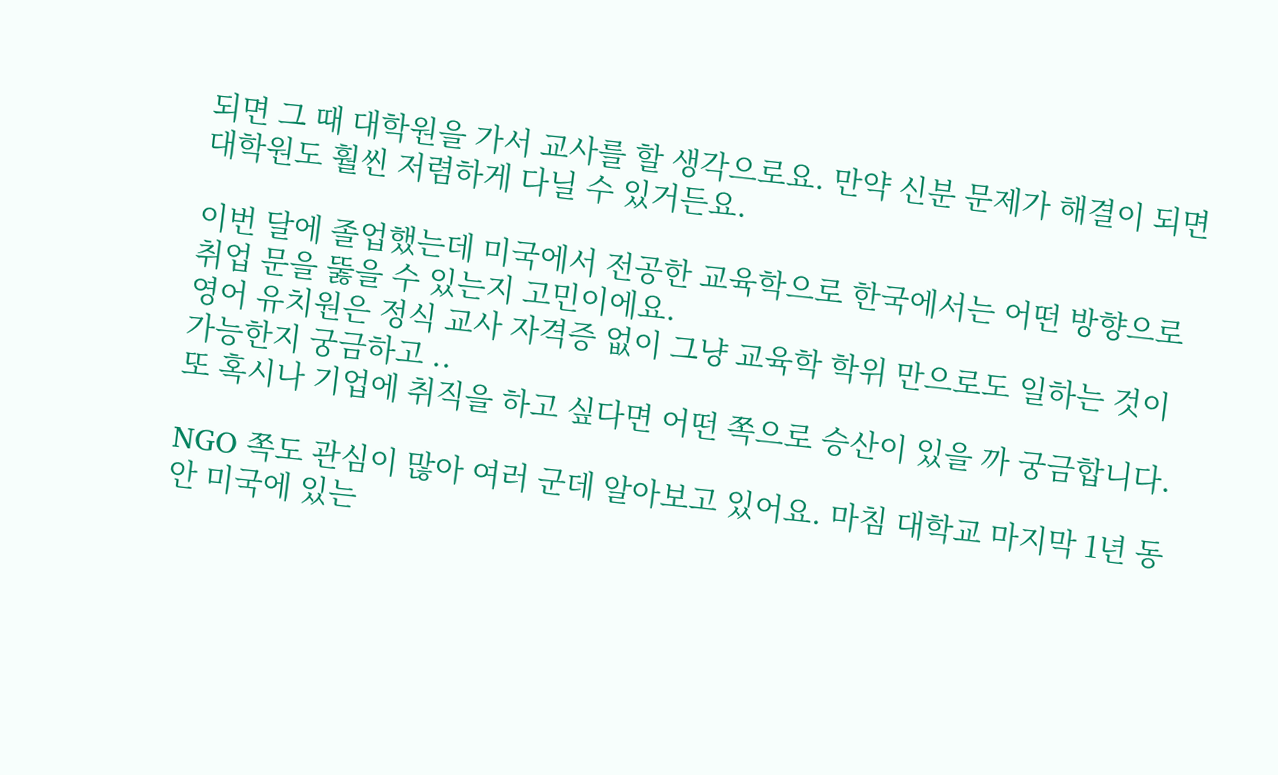되면 그 때 대학원을 가서 교사를 할 생각으로요. 만약 신분 문제가 해결이 되면 대학원도 훨씬 저렴하게 다닐 수 있거든요.

이번 달에 졸업했는데 미국에서 전공한 교육학으로 한국에서는 어떤 방향으로 취업 문을 뚫을 수 있는지 고민이에요.
영어 유치원은 정식 교사 자격증 없이 그냥 교육학 학위 만으로도 일하는 것이 가능한지 궁금하고 ..
또 혹시나 기업에 취직을 하고 싶다면 어떤 쪽으로 승산이 있을 까 궁금합니다.

NGO 쪽도 관심이 많아 여러 군데 알아보고 있어요. 마침 대학교 마지막 1년 동안 미국에 있는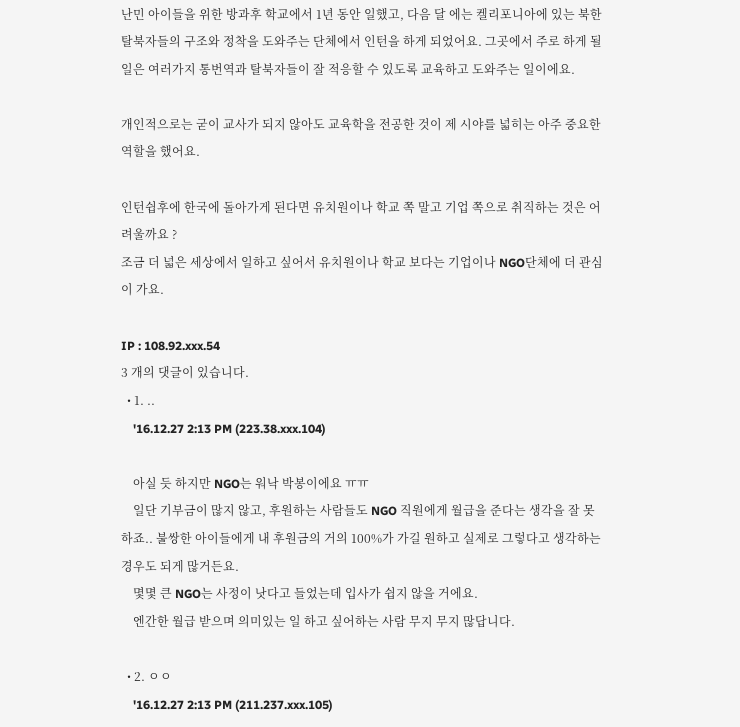난민 아이들을 위한 방과후 학교에서 1년 동안 일했고, 다음 달 에는 켈리포니아에 있는 북한 탈북자들의 구조와 정착을 도와주는 단체에서 인턴을 하게 되었어요. 그곳에서 주로 하게 될 일은 여러가지 통번역과 탈북자들이 잘 적응할 수 있도록 교육하고 도와주는 일이에요.

개인적으로는 굳이 교사가 되지 않아도 교육학을 전공한 것이 제 시야를 넓히는 아주 중요한 역할을 했어요.

인턴쉽후에 한국에 돌아가게 된다면 유치원이나 학교 쪽 말고 기업 쪽으로 취직하는 것은 어려울까요 ?
조금 더 넓은 세상에서 일하고 싶어서 유치원이나 학교 보다는 기업이나 NGO단체에 더 관심이 가요.

IP : 108.92.xxx.54
3 개의 댓글이 있습니다.
  • 1. ..
    '16.12.27 2:13 PM (223.38.xxx.104)

    아실 듯 하지만 NGO는 워낙 박봉이에요 ㅠㅠ
    일단 기부금이 많지 않고, 후원하는 사람들도 NGO 직원에게 월급을 준다는 생각을 잘 못하죠.. 불쌍한 아이들에게 내 후원금의 거의 100%가 가길 원하고 실제로 그렇다고 생각하는 경우도 되게 많거든요.
    몇몇 큰 NGO는 사정이 낫다고 들었는데 입사가 쉽지 않을 거에요.
    엔간한 월급 받으며 의미있는 일 하고 싶어하는 사람 무지 무지 많답니다.

  • 2. ㅇㅇ
    '16.12.27 2:13 PM (211.237.xxx.105)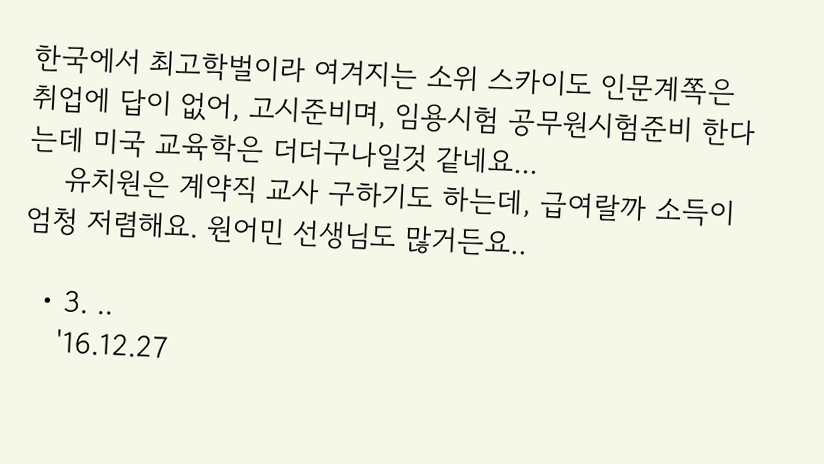한국에서 최고학벌이라 여겨지는 소위 스카이도 인문계쪽은 취업에 답이 없어, 고시준비며, 임용시험 공무원시험준비 한다는데 미국 교육학은 더더구나일것 같네요...
    유치원은 계약직 교사 구하기도 하는데, 급여랄까 소득이 엄청 저렴해요. 원어민 선생님도 많거든요..

  • 3. ..
    '16.12.27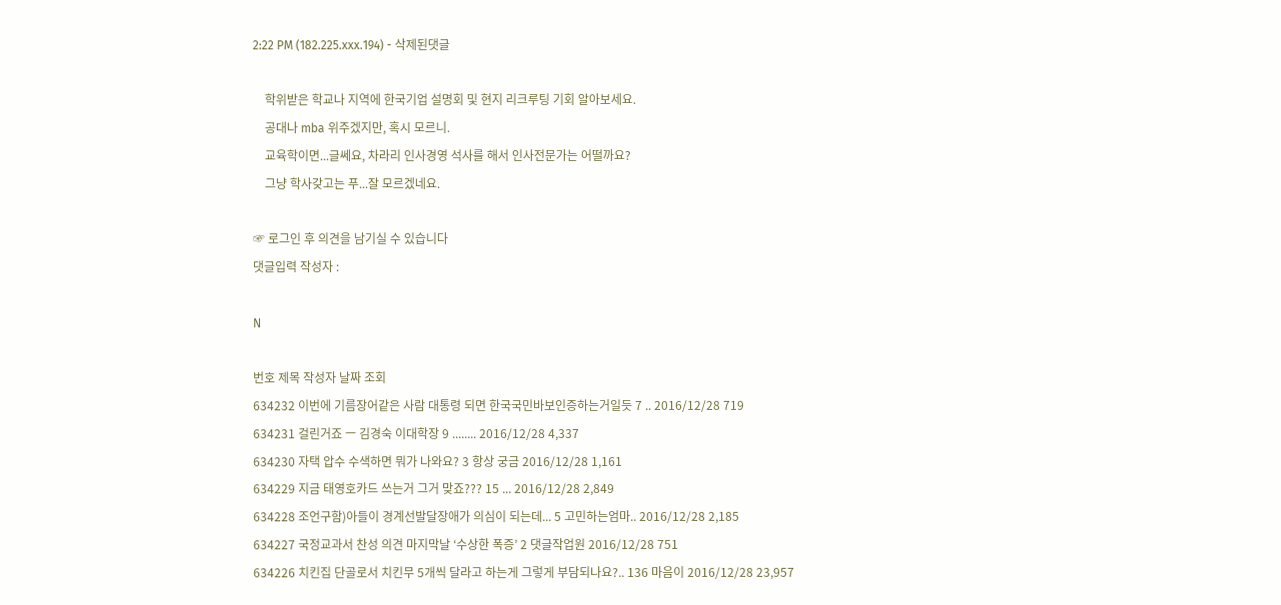2:22 PM (182.225.xxx.194) - 삭제된댓글

    학위받은 학교나 지역에 한국기업 설명회 및 현지 리크루팅 기회 알아보세요.
    공대나 mba 위주겠지만, 혹시 모르니.
    교육학이면...글쎄요, 차라리 인사경영 석사를 해서 인사전문가는 어떨까요?
    그냥 학사갖고는 푸...잘 모르겠네요.

☞ 로그인 후 의견을 남기실 수 있습니다
댓글입력 작성자 :

N

번호 제목 작성자 날짜 조회
634232 이번에 기름장어같은 사람 대통령 되면 한국국민바보인증하는거일듯 7 .. 2016/12/28 719
634231 걸린거죠 ㅡ 김경숙 이대학장 9 ........ 2016/12/28 4,337
634230 자택 압수 수색하면 뭐가 나와요? 3 항상 궁금 2016/12/28 1,161
634229 지금 태영호카드 쓰는거 그거 맞죠??? 15 ... 2016/12/28 2,849
634228 조언구함)아들이 경계선발달장애가 의심이 되는데... 5 고민하는엄마.. 2016/12/28 2,185
634227 국정교과서 찬성 의견 마지막날 ‘수상한 폭증’ 2 댓글작업원 2016/12/28 751
634226 치킨집 단골로서 치킨무 5개씩 달라고 하는게 그렇게 부담되나요?.. 136 마음이 2016/12/28 23,957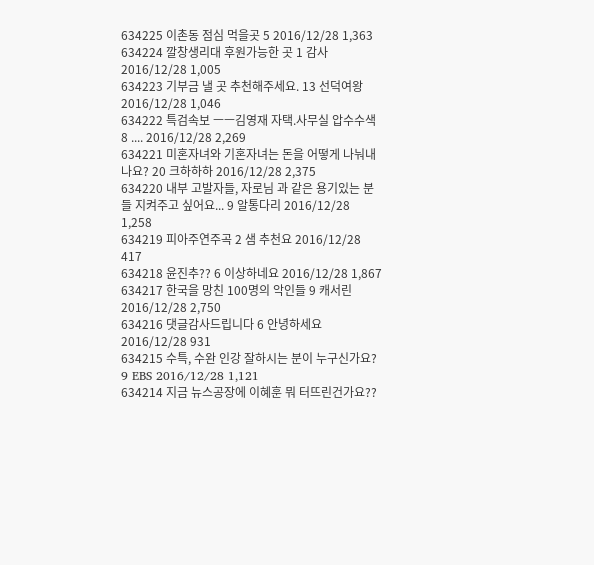634225 이촌동 점심 먹을곳 5 2016/12/28 1,363
634224 깔창생리대 후원가능한 곳 1 감사 2016/12/28 1,005
634223 기부금 낼 곳 추천해주세요. 13 선덕여왕 2016/12/28 1,046
634222 특검속보 ㅡㅡ김영재 자택.사무실 압수수색 8 .... 2016/12/28 2,269
634221 미혼자녀와 기혼자녀는 돈을 어떻게 나눠내나요? 20 크하하하 2016/12/28 2,375
634220 내부 고발자들, 자로님 과 같은 용기있는 분들 지켜주고 싶어요... 9 알통다리 2016/12/28 1,258
634219 피아주연주곡 2 샘 추천요 2016/12/28 417
634218 윤진추?? 6 이상하네요 2016/12/28 1,867
634217 한국을 망친 100명의 악인들 9 캐서린 2016/12/28 2,750
634216 댓글감사드립니다 6 안녕하세요 2016/12/28 931
634215 수특, 수완 인강 잘하시는 분이 누구신가요? 9 EBS 2016/12/28 1,121
634214 지금 뉴스공장에 이혜훈 뭐 터뜨린건가요??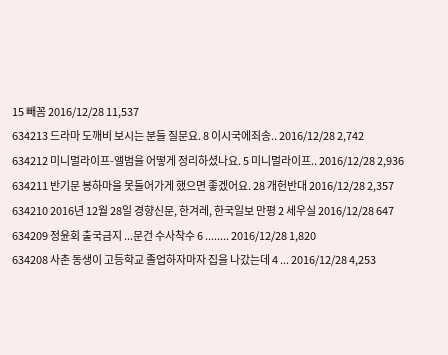15 빼꼼 2016/12/28 11,537
634213 드라마 도깨비 보시는 분들 질문요. 8 이시국에죄송.. 2016/12/28 2,742
634212 미니멀라이프-앨범을 어떻게 정리하셨나요. 5 미니멀라이프.. 2016/12/28 2,936
634211 반기문 봉하마을 못들어가게 했으면 좋겠어요. 28 개헌반대 2016/12/28 2,357
634210 2016년 12월 28일 경향신문, 한겨레, 한국일보 만평 2 세우실 2016/12/28 647
634209 정윤회 출국금지 ...문건 수사착수 6 ........ 2016/12/28 1,820
634208 사촌 동생이 고등학교 졸업하자마자 집을 나갔는데 4 ... 2016/12/28 4,253